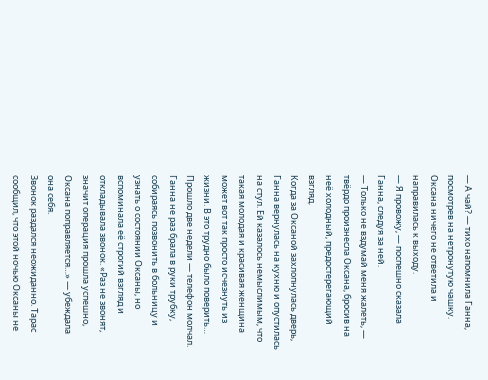— А чай? — тихо напомнила Ганна, посмотрев на нетронутую чашку. Оксана ничего не ответила и направилась к выходу.
— Я провожу, — поспешно сказала Ганна, следуя за ней.
— Только не вздумай меня жалеть, — твёрдо произнесла Оксана, бросив на неё холодный, предостерегающий взгляд.
Когда за Оксаной захлопнулась дверь, Ганна вернулась на кухню и опустилась на стул. Ей казалось немыслимым, что такая молодая и красивая женщина может вот так просто исчезнуть из жизни. В это трудно было поверить… Прошло две недели — телефон молчал. Ганна не раз брала в руки трубку, собираясь позвонить в больницу и узнать о состоянии Оксаны, но вспоминала её строгий взгляд и откладывала звонок. «Раз не звонят, значит операция прошла успешно, Оксана поправляется…» — убеждала она себя.
Звонок раздался неожиданно. Тарас сообщил, что этой ночью Оксаны не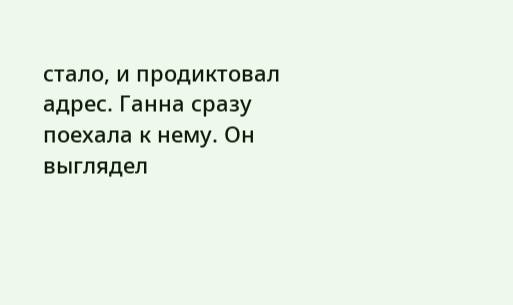стало, и продиктовал адрес. Ганна сразу поехала к нему. Он выглядел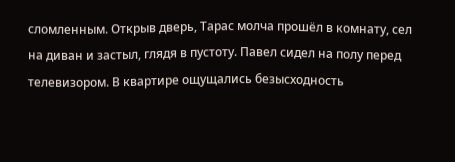сломленным. Открыв дверь, Тарас молча прошёл в комнату, сел на диван и застыл, глядя в пустоту. Павел сидел на полу перед телевизором. В квартире ощущались безысходность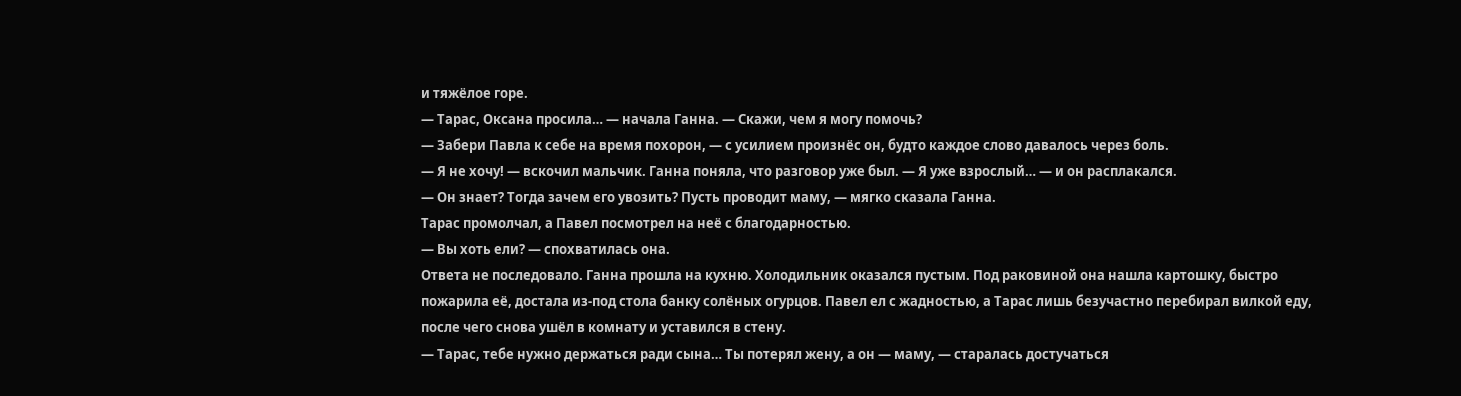и тяжёлое горе.
— Тарас, Оксана просила… — начала Ганна. — Скажи, чем я могу помочь?
— Забери Павла к себе на время похорон, — с усилием произнёс он, будто каждое слово давалось через боль.
— Я не хочу! — вскочил мальчик. Ганна поняла, что разговор уже был. — Я уже взрослый… — и он расплакался.
— Он знает? Тогда зачем его увозить? Пусть проводит маму, — мягко сказала Ганна.
Тарас промолчал, а Павел посмотрел на неё с благодарностью.
— Вы хоть ели? — спохватилась она.
Ответа не последовало. Ганна прошла на кухню. Холодильник оказался пустым. Под раковиной она нашла картошку, быстро пожарила её, достала из-под стола банку солёных огурцов. Павел ел с жадностью, а Тарас лишь безучастно перебирал вилкой еду, после чего снова ушёл в комнату и уставился в стену.
— Тарас, тебе нужно держаться ради сына… Ты потерял жену, а он — маму, — старалась достучаться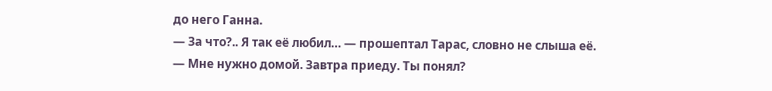до него Ганна.
— За что?.. Я так её любил… — прошептал Тарас, словно не слыша её.
— Мне нужно домой. Завтра приеду. Ты понял?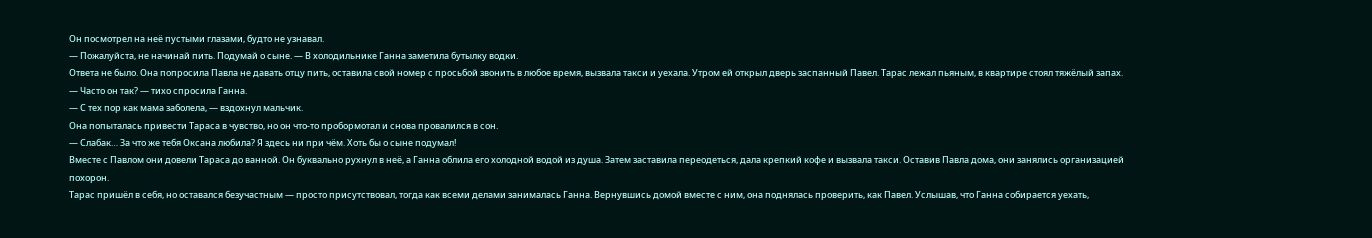Он посмотрел на неё пустыми глазами, будто не узнавал.
— Пожалуйста, не начинай пить. Подумай о сыне. — В холодильнике Ганна заметила бутылку водки.
Ответа не было. Она попросила Павла не давать отцу пить, оставила свой номер с просьбой звонить в любое время, вызвала такси и уехала. Утром ей открыл дверь заспанный Павел. Тарас лежал пьяным, в квартире стоял тяжёлый запах.
— Часто он так? — тихо спросила Ганна.
— С тех пор как мама заболела, — вздохнул мальчик.
Она попыталась привести Тараса в чувство, но он что-то пробормотал и снова провалился в сон.
— Слабак… За что же тебя Оксана любила? Я здесь ни при чём. Хоть бы о сыне подумал!
Вместе с Павлом они довели Тараса до ванной. Он буквально рухнул в неё, а Ганна облила его холодной водой из душа. Затем заставила переодеться, дала крепкий кофе и вызвала такси. Оставив Павла дома, они занялись организацией похорон.
Тарас пришёл в себя, но оставался безучастным — просто присутствовал, тогда как всеми делами занималась Ганна. Вернувшись домой вместе с ним, она поднялась проверить, как Павел. Услышав, что Ганна собирается уехать,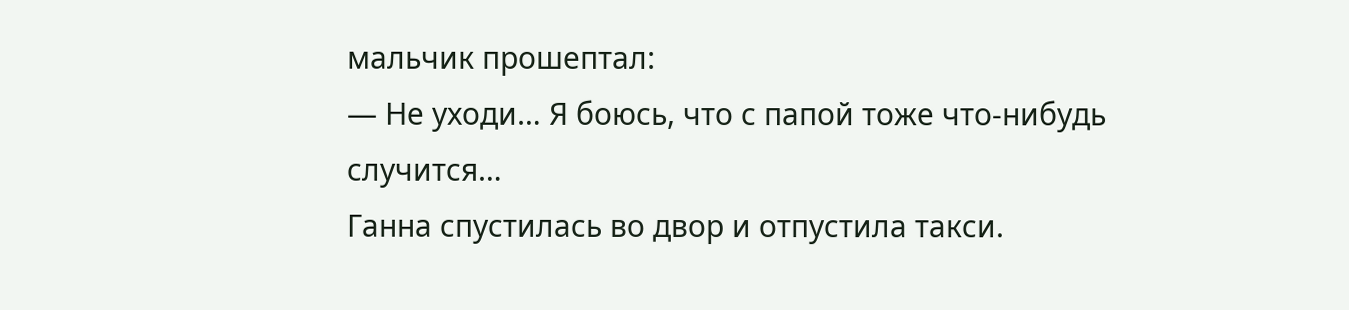мальчик прошептал:
— Не уходи… Я боюсь, что с папой тоже что-нибудь случится…
Ганна спустилась во двор и отпустила такси.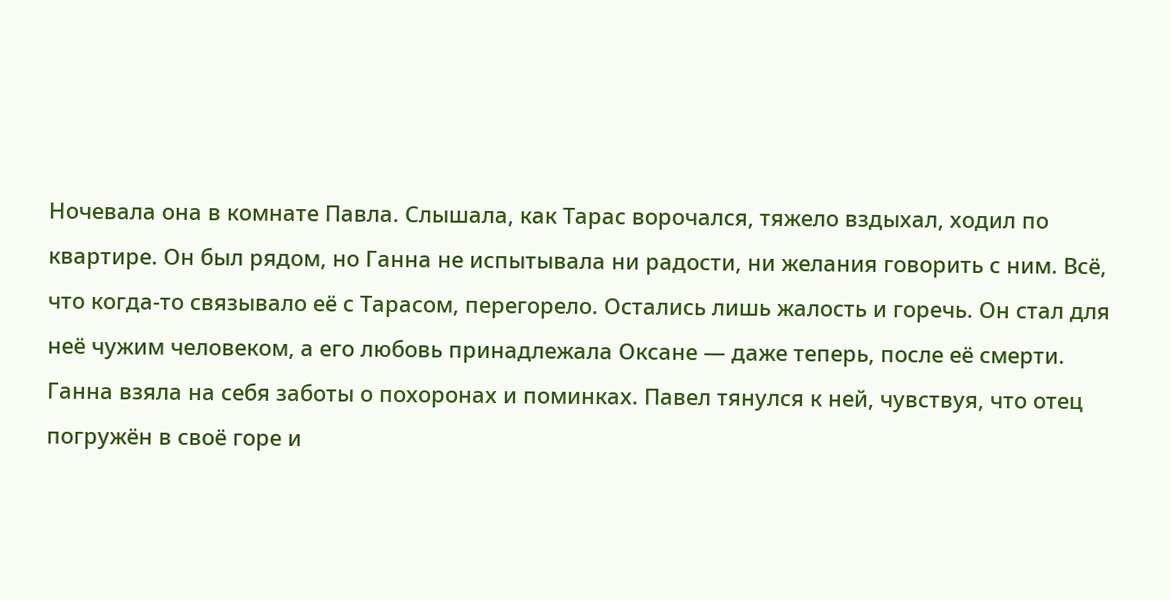Ночевала она в комнате Павла. Слышала, как Тарас ворочался, тяжело вздыхал, ходил по квартире. Он был рядом, но Ганна не испытывала ни радости, ни желания говорить с ним. Всё, что когда-то связывало её с Тарасом, перегорело. Остались лишь жалость и горечь. Он стал для неё чужим человеком, а его любовь принадлежала Оксане — даже теперь, после её смерти.
Ганна взяла на себя заботы о похоронах и поминках. Павел тянулся к ней, чувствуя, что отец погружён в своё горе и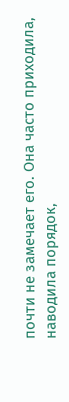почти не замечает его. Она часто приходила, наводила порядок,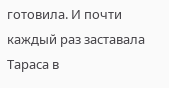готовила. И почти каждый раз заставала Тараса в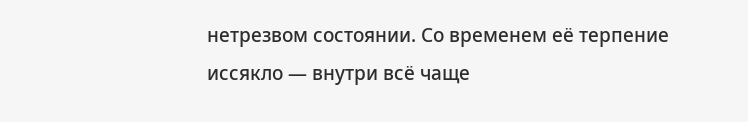нетрезвом состоянии. Со временем её терпение иссякло — внутри всё чаще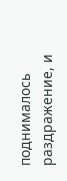поднималось раздражение, и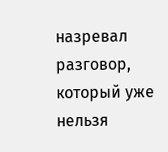назревал разговор, который уже нельзя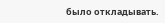было откладывать.